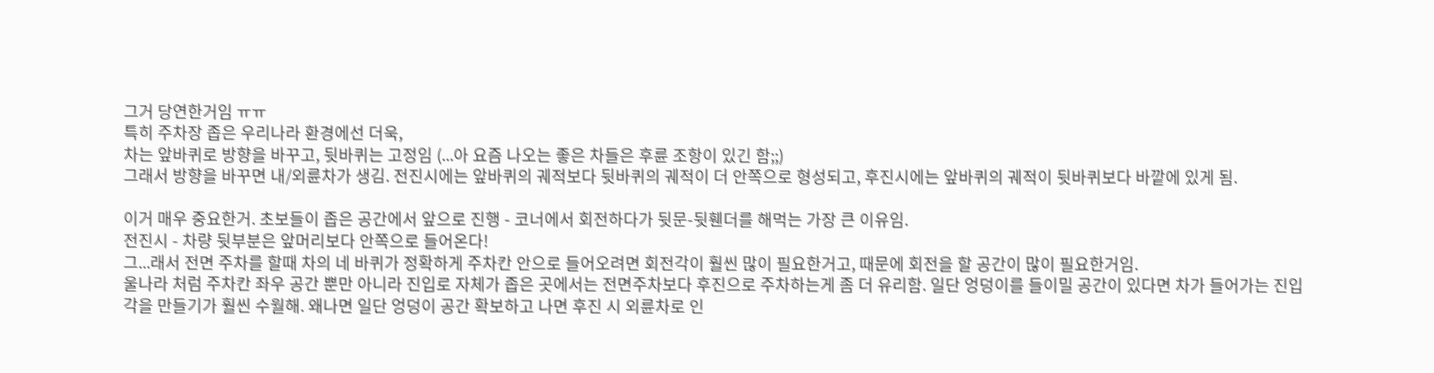그거 당연한거임 ㅠㅠ
특히 주차장 좁은 우리나라 환경에선 더욱,
차는 앞바퀴로 방향을 바꾸고, 뒷바퀴는 고정임 (...아 요즘 나오는 좋은 차들은 후륜 조항이 있긴 함;;)
그래서 방향을 바꾸면 내/외륜차가 생김. 전진시에는 앞바퀴의 궤적보다 뒷바퀴의 궤적이 더 안쪽으로 형성되고, 후진시에는 앞바퀴의 궤적이 뒷바퀴보다 바깥에 있게 됨.

이거 매우 중요한거. 초보들이 좁은 공간에서 앞으로 진행 - 코너에서 회전하다가 뒷문-뒷휀더를 해먹는 가장 큰 이유임.
전진시 - 차량 뒷부분은 앞머리보다 안쪽으로 들어온다!
그...래서 전면 주차를 할때 차의 네 바퀴가 정확하게 주차칸 안으로 들어오려면 회전각이 훨씬 많이 필요한거고, 때문에 회전을 할 공간이 많이 필요한거임.
울나라 처럼 주차칸 좌우 공간 뿐만 아니라 진입로 자체가 좁은 곳에서는 전면주차보다 후진으로 주차하는게 좀 더 유리함. 일단 엉덩이를 들이밀 공간이 있다면 차가 들어가는 진입각을 만들기가 훨씬 수월해. 왜나면 일단 엉덩이 공간 확보하고 나면 후진 시 외륜차로 인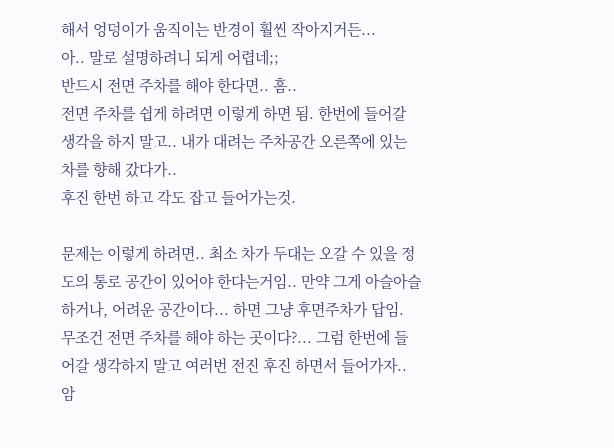해서 엉덩이가 움직이는 반경이 훨씬 작아지거든...
아.. 말로 설명하려니 되게 어렵네;;
반드시 전면 주차를 해야 한다면.. 흠..
전면 주차를 쉽게 하려면 이렇게 하면 됨. 한번에 들어갈 생각을 하지 말고.. 내가 대려는 주차공간 오른쪽에 있는 차를 향해 갔다가..
후진 한번 하고 각도 잡고 들어가는것.

문제는 이렇게 하려면.. 최소 차가 두대는 오갈 수 있을 정도의 통로 공간이 있어야 한다는거임.. 만약 그게 아슬아슬하거나, 어려운 공간이다... 하면 그냥 후면주차가 답임.
무조건 전면 주차를 해야 하는 곳이다?... 그럼 한번에 들어갈 생각하지 말고 여러번 전진 후진 하면서 들어가자..
암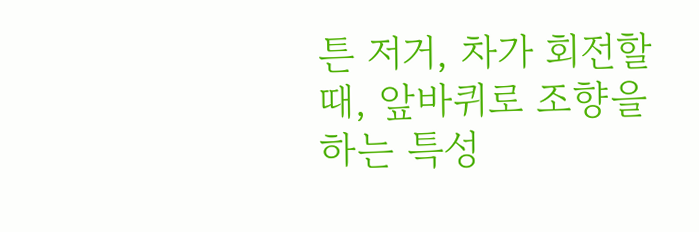튼 저거, 차가 회전할때, 앞바퀴로 조향을 하는 특성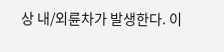상 내/외륜차가 발생한다. 이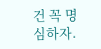건 꼭 명심하자.